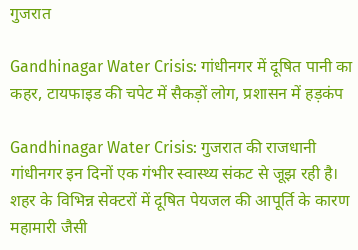गुजरात

Gandhinagar Water Crisis: गांधीनगर में दूषित पानी का कहर, टायफाइड की चपेट में सैकड़ों लोग, प्रशासन में हड़कंप

Gandhinagar Water Crisis: गुजरात की राजधानी गांधीनगर इन दिनों एक गंभीर स्वास्थ्य संकट से जूझ रही है। शहर के विभिन्न सेक्टरों में दूषित पेयजल की आपूर्ति के कारण महामारी जैसी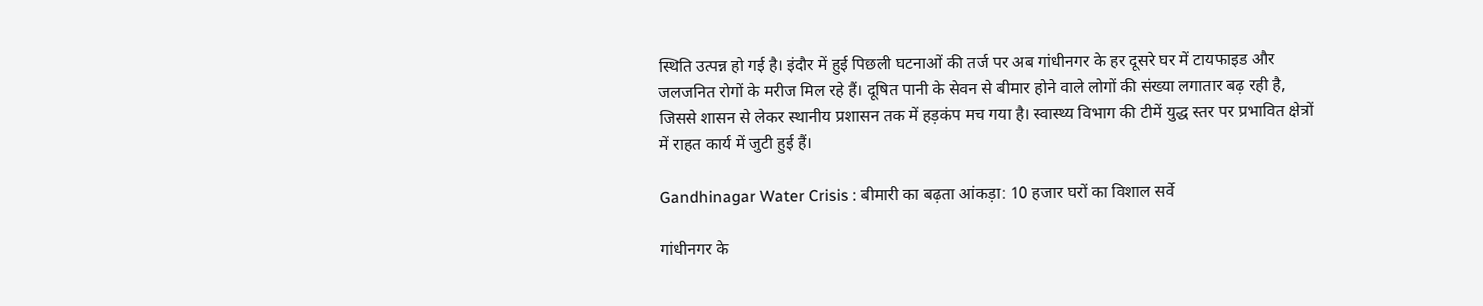स्थिति उत्पन्न हो गई है। इंदौर में हुई पिछली घटनाओं की तर्ज पर अब गांधीनगर के हर दूसरे घर में टायफाइड और जलजनित रोगों के मरीज मिल रहे हैं। दूषित पानी के सेवन से बीमार होने वाले लोगों की संख्या लगातार बढ़ रही है, जिससे शासन से लेकर स्थानीय प्रशासन तक में हड़कंप मच गया है। स्वास्थ्य विभाग की टीमें युद्ध स्तर पर प्रभावित क्षेत्रों में राहत कार्य में जुटी हुई हैं।

Gandhinagar Water Crisis : बीमारी का बढ़ता आंकड़ा: 10 हजार घरों का विशाल सर्वे

गांधीनगर के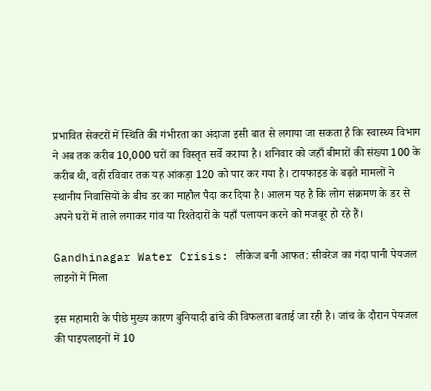प्रभावित सेक्टरों में स्थिति की गंभीरता का अंदाजा इसी बात से लगाया जा सकता है कि स्वास्थ्य विभाग ने अब तक करीब 10,000 घरों का विस्तृत सर्वे कराया है। शनिवार को जहाँ बीमारों की संख्या 100 के करीब थी, वहीं रविवार तक यह आंकड़ा 120 को पार कर गया है। टायफाइड के बढ़ते मामलों ने स्थानीय निवासियों के बीच डर का माहौल पैदा कर दिया है। आलम यह है कि लोग संक्रमण के डर से अपने घरों में ताले लगाकर गांव या रिश्तेदारों के यहाँ पलायन करने को मजबूर हो रहे हैं।

Gandhinagar Water Crisis: लीकेज बनी आफत: सीवरेज का गंदा पानी पेयजल लाइनों में मिला

इस महामारी के पीछे मुख्य कारण बुनियादी ढांचे की विफलता बताई जा रही है। जांच के दौरान पेयजल की पाइपलाइनों में 10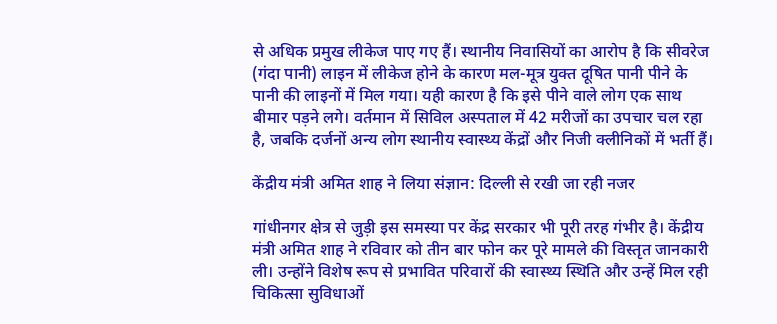से अधिक प्रमुख लीकेज पाए गए हैं। स्थानीय निवासियों का आरोप है कि सीवरेज (गंदा पानी) लाइन में लीकेज होने के कारण मल-मूत्र युक्त दूषित पानी पीने के पानी की लाइनों में मिल गया। यही कारण है कि इसे पीने वाले लोग एक साथ बीमार पड़ने लगे। वर्तमान में सिविल अस्पताल में 42 मरीजों का उपचार चल रहा है, जबकि दर्जनों अन्य लोग स्थानीय स्वास्थ्य केंद्रों और निजी क्लीनिकों में भर्ती हैं।

केंद्रीय मंत्री अमित शाह ने लिया संज्ञान: दिल्ली से रखी जा रही नजर

गांधीनगर क्षेत्र से जुड़ी इस समस्या पर केंद्र सरकार भी पूरी तरह गंभीर है। केंद्रीय मंत्री अमित शाह ने रविवार को तीन बार फोन कर पूरे मामले की विस्तृत जानकारी ली। उन्होंने विशेष रूप से प्रभावित परिवारों की स्वास्थ्य स्थिति और उन्हें मिल रही चिकित्सा सुविधाओं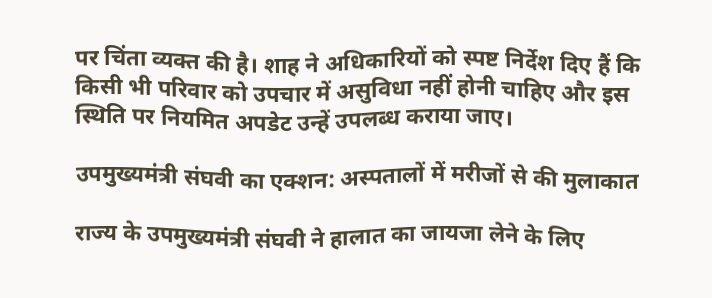पर चिंता व्यक्त की है। शाह ने अधिकारियों को स्पष्ट निर्देश दिए हैं कि किसी भी परिवार को उपचार में असुविधा नहीं होनी चाहिए और इस स्थिति पर नियमित अपडेट उन्हें उपलब्ध कराया जाए।

उपमुख्यमंत्री संघवी का एक्शन: अस्पतालों में मरीजों से की मुलाकात

राज्य के उपमुख्यमंत्री संघवी ने हालात का जायजा लेने के लिए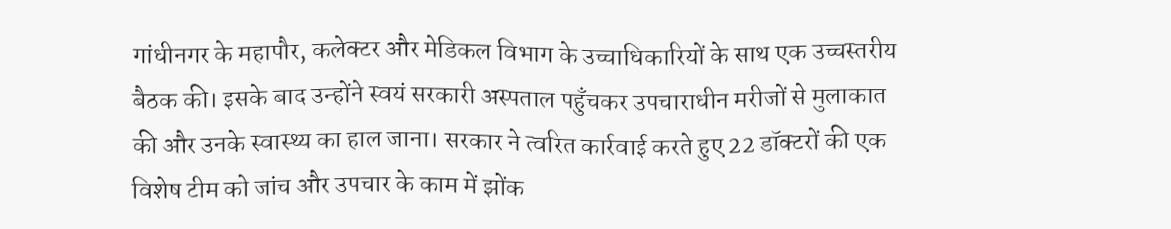गांधीनगर के महापौर, कलेक्टर और मेडिकल विभाग के उच्चाधिकारियों के साथ एक उच्चस्तरीय बैठक की। इसके बाद उन्होंने स्वयं सरकारी अस्पताल पहुँचकर उपचाराधीन मरीजों से मुलाकात की और उनके स्वास्थ्य का हाल जाना। सरकार ने त्वरित कार्रवाई करते हुए 22 डॉक्टरों की एक विशेष टीम को जांच और उपचार के काम में झोंक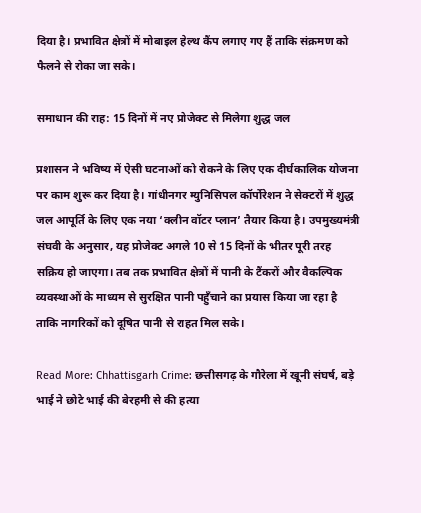दिया है। प्रभावित क्षेत्रों में मोबाइल हेल्थ कैंप लगाए गए हैं ताकि संक्रमण को फैलने से रोका जा सके।

समाधान की राह: 15 दिनों में नए प्रोजेक्ट से मिलेगा शुद्ध जल

प्रशासन ने भविष्य में ऐसी घटनाओं को रोकने के लिए एक दीर्घकालिक योजना पर काम शुरू कर दिया है। गांधीनगर म्युनिसिपल कॉर्पोरेशन ने सेक्टरों में शुद्ध जल आपूर्ति के लिए एक नया ‘क्लीन वॉटर प्लान’ तैयार किया है। उपमुख्यमंत्री संघवी के अनुसार, यह प्रोजेक्ट अगले 10 से 15 दिनों के भीतर पूरी तरह सक्रिय हो जाएगा। तब तक प्रभावित क्षेत्रों में पानी के टैंकरों और वैकल्पिक व्यवस्थाओं के माध्यम से सुरक्षित पानी पहुँचाने का प्रयास किया जा रहा है ताकि नागरिकों को दूषित पानी से राहत मिल सके।

Read More: Chhattisgarh Crime: छत्तीसगढ़ के गौरेला में खूनी संघर्ष, बड़े भाई ने छोटे भाई की बेरहमी से की हत्या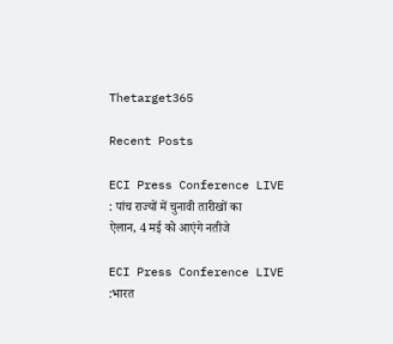Thetarget365

Recent Posts

ECI Press Conference LIVE : पांच राज्यों में चुनावी तारीखों का ऐलान, 4 मई को आएंगे नतीजे

ECI Press Conference LIVE  :भारत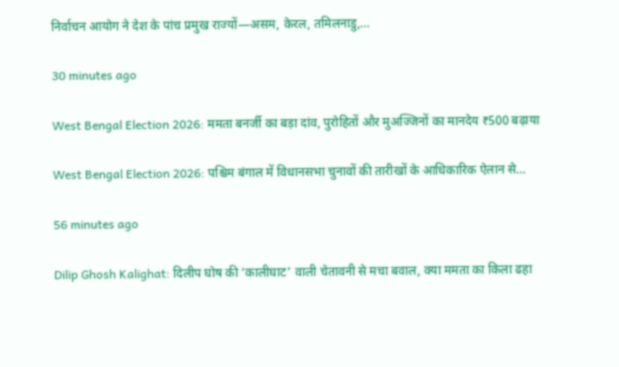निर्वाचन आयोग ने देश के पांच प्रमुख राज्यों—असम, केरल, तमिलनाडु,…

30 minutes ago

West Bengal Election 2026: ममता बनर्जी का बड़ा दांव, पुरोहितों और मुअज्जिनों का मानदेय ₹500 बढ़ाया

West Bengal Election 2026: पश्चिम बंगाल में विधानसभा चुनावों की तारीखों के आधिकारिक ऐलान से…

56 minutes ago

Dilip Ghosh Kalighat: दिलीप घोष की ‘कालीघाट’ वाली चेतावनी से मचा बवाल, क्या ममता का किला ढहा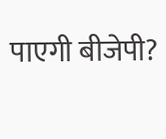पाएगी बीजेपी?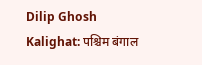Dilip Ghosh Kalighat: पश्चिम बंगाल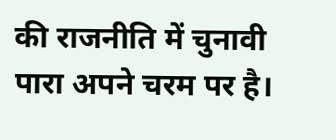की राजनीति में चुनावी पारा अपने चरम पर है।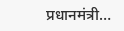प्रधानमंत्री…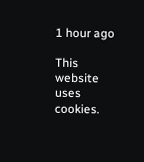1 hour ago

This website uses cookies.